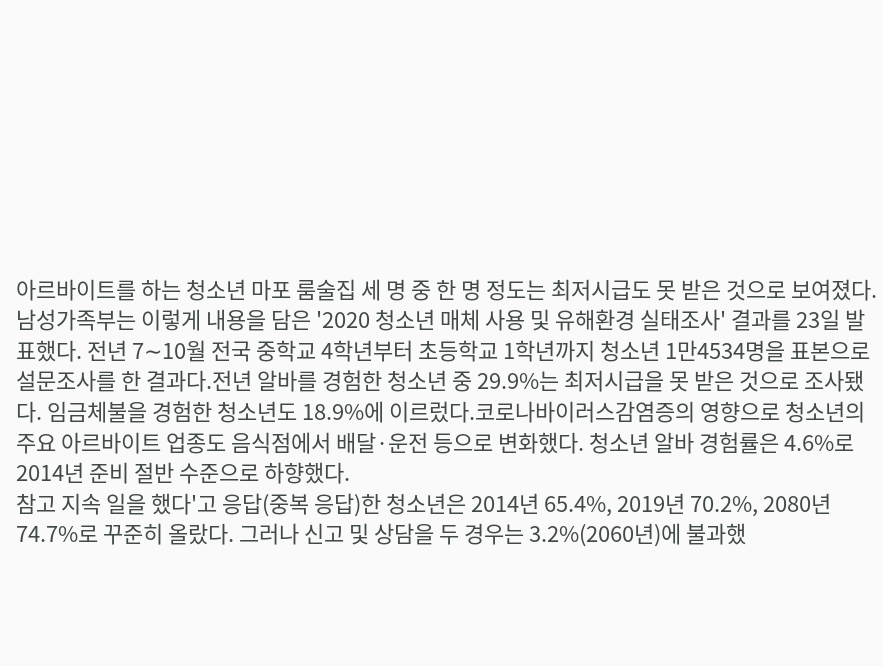아르바이트를 하는 청소년 마포 룸술집 세 명 중 한 명 정도는 최저시급도 못 받은 것으로 보여졌다.
남성가족부는 이렇게 내용을 담은 '2020 청소년 매체 사용 및 유해환경 실태조사' 결과를 23일 발표했다. 전년 7∼10월 전국 중학교 4학년부터 초등학교 1학년까지 청소년 1만4534명을 표본으로 설문조사를 한 결과다.전년 알바를 경험한 청소년 중 29.9%는 최저시급을 못 받은 것으로 조사됐다. 임금체불을 경험한 청소년도 18.9%에 이르렀다.코로나바이러스감염증의 영향으로 청소년의 주요 아르바이트 업종도 음식점에서 배달·운전 등으로 변화했다. 청소년 알바 경험률은 4.6%로 2014년 준비 절반 수준으로 하향했다.
참고 지속 일을 했다'고 응답(중복 응답)한 청소년은 2014년 65.4%, 2019년 70.2%, 2080년 74.7%로 꾸준히 올랐다. 그러나 신고 및 상담을 두 경우는 3.2%(2060년)에 불과했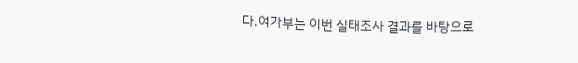다.여가부는 이번 실태조사 결과를 바탕으로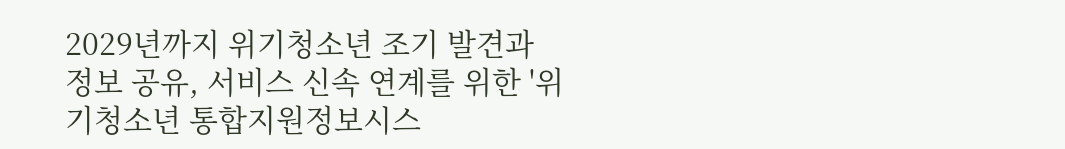2029년까지 위기청소년 조기 발견과 정보 공유, 서비스 신속 연계를 위한 '위기청소년 통합지원정보시스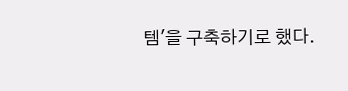템'을 구축하기로 했다.